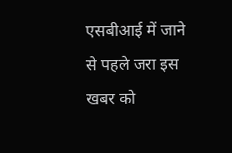एसबीआई में जाने से पहले जरा इस खबर को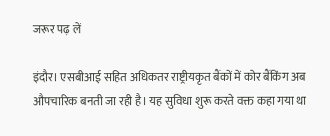जरूर पढ़ लें

इंदौर। एसबीआई सहित अधिकतर राष्ट्रीयकृत बैंकों में कोर बैंकिंग अब औपचारिक बनती जा रही है। यह सुविधा शुरू करते वक्त कहा गया था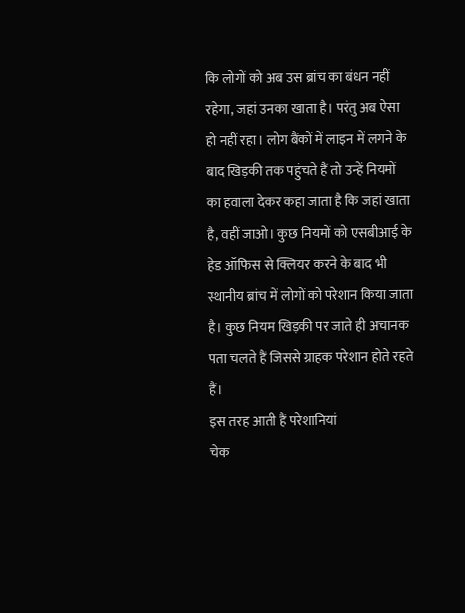कि लोगों को अब उस ब्रांच का बंधन नहीं रहेगा, जहां उनका खाता है। परंतु अब ऐसा हो नहीं रहा। लोग बैंकों में लाइन में लगने के बाद खिड़की तक पहुंचते हैं तो उन्हें नियमों का हवाला देकर कहा जाता है कि जहां खाता है, वहीं जाओ। कुछ नियमों को एसबीआई के हेड ऑफिस से क्लियर करने के बाद भी स्थानीय ब्रांच में लोगों को परेशान किया जाता है। कुछ नियम खिड़की पर जाते ही अचानक पता चलते हैं जिससे ग्राहक परेशान होते रहते हैं।
इस तरह आती हैं परेशानियां
चेक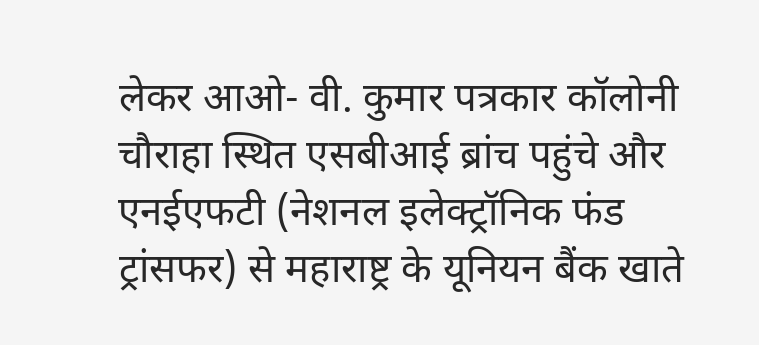लेकर आओ- वी. कुमार पत्रकार कॉलोनी चौराहा स्थित एसबीआई ब्रांच पहुंचे और एनईएफटी (नेशनल इलेक्ट्रॉनिक फंड ट्रांसफर) से महाराष्ट्र के यूनियन बैंक खाते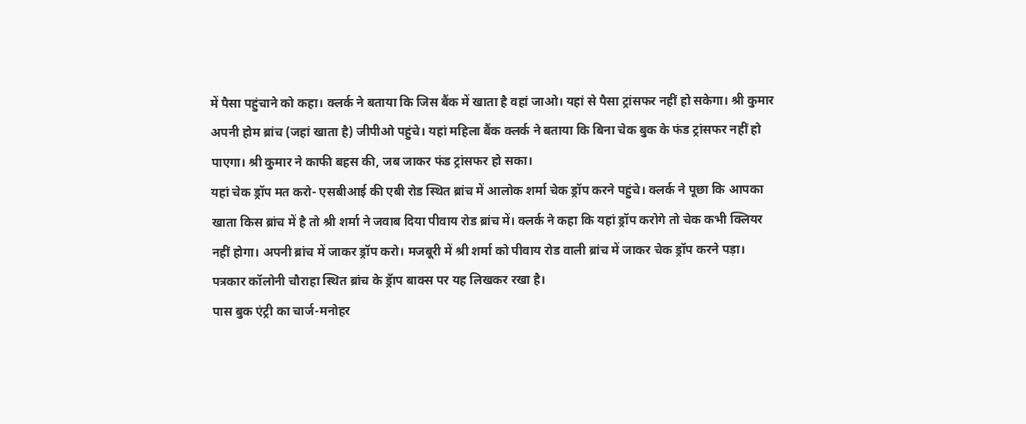में पैसा पहुंचाने को कहा। क्लर्क ने बताया कि जिस बैंक में खाता है वहां जाओ। यहां से पैसा ट्रांसफर नहीं हो सकेगा। श्री कुमार अपनी होम ब्रांच (जहां खाता है) जीपीओ पहुंचे। यहां महिला बैंक क्लर्क ने बताया कि बिना चेक बुक के फंड ट्रांसफर नहीं हो पाएगा। श्री कुमार ने काफी बहस की, जब जाकर फंड ट्रांसफर हो सका।
यहां चेक ड्रॉप मत करो- एसबीआई की एबी रोड स्थित ब्रांच में आलोक शर्मा चेक ड्रॉप करने पहुंचे। क्लर्क ने पूछा कि आपका खाता किस ब्रांच में है तो श्री शर्मा ने जवाब दिया पीवाय रोड ब्रांच में। क्लर्क ने कहा कि यहां ड्रॉप करोगे तो चेक कभी क्लियर नहीं होगा। अपनी ब्रांच में जाकर ड्रॉप करो। मजबूरी में श्री शर्मा को पीवाय रोड वाली ब्रांच में जाकर चेक ड्रॉप करने पड़ा। पत्रकार कॉलोनी चौराहा स्थित ब्रांच के ड्रॅाप बाक्स पर यह लिखकर रखा है।
पास बुक एंट्री का चार्ज-मनोहर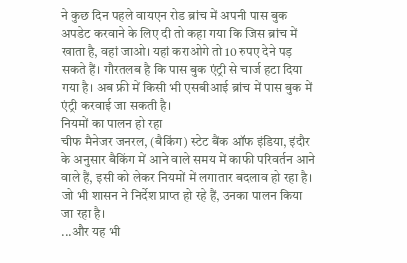ने कुछ दिन पहले वायएन रोड ब्रांच में अपनी पास बुक अपडेट करवाने के लिए दी तो कहा गया कि जिस ब्रांच में खाता है, वहां जाओ। यहां कराओगे तो 10 रुपए देने पड़ सकते हैं। गौरतलब है कि पास बुक एंट्री से चार्ज हटा दिया गया है। अब फ्री में किसी भी एसबीआई ब्रांच में पास बुक में एंट्री करवाई जा सकती है।
नियमों का पालन हो रहा
चीफ मैनेजर जनरल, (बैकिंग) स्टेट बैंक ऑफ इंडिया, इंदौर के अनुसार बैकिंग में आने वाले समय में काफी परिवर्तन आने वाले हैं, इसी को लेकर नियमों में लगातार बदलाव हो रहा है। जो भी शासन ने निर्देश प्राप्त हो रहे हैं, उनका पालन किया जा रहा है।
...और यह भी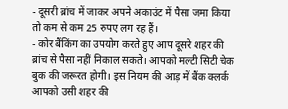- दूसरी ब्रांच में जाकर अपने अकाउंट में पैसा जमा किया तो कम से कम 25 रुपए लग रह हैं।
- कोर बैंकिंग का उपयोग करते हुए आप दूसरे शहर की ब्रांच से पैसा नहीं निकाल सकते। आपको मल्टी सिटी चेक बुक की जरूरत होगी। इस नियम की आड़ में बैंक क्लर्क आपको उसी शहर की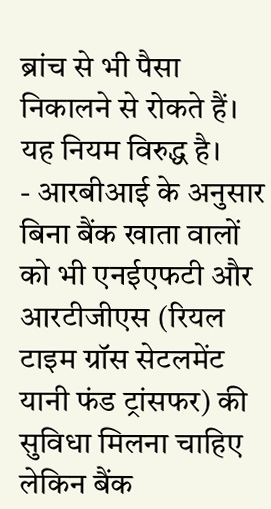ब्रांच से भी पैसा निकालने से रोकते हैं। यह नियम विरुद्ध है।
- आरबीआई के अनुसार बिना बैंक खाता वालों को भी एनईएफटी और आरटीजीएस (रियल टाइम ग्रॉस सेटलमेंट यानी फंड ट्रांसफर) की सुविधा मिलना चाहिए लेकिन बैंक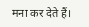मना कर देते हैं।